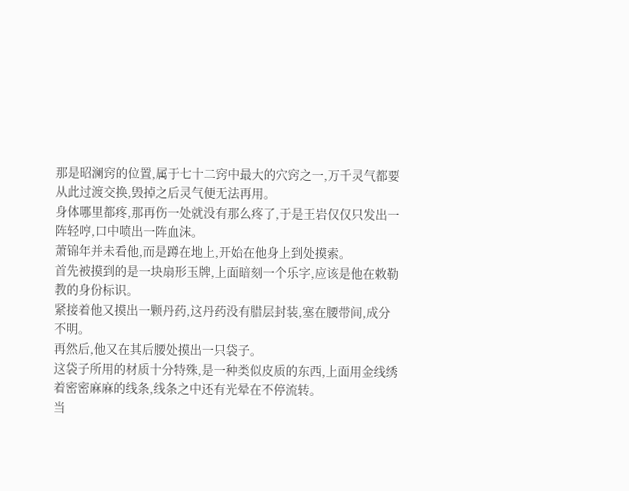那是昭澜窍的位置,属于七十二窍中最大的穴窍之一,万千灵气都要从此过渡交换,毁掉之后灵气便无法再用。
身体哪里都疼,那再伤一处就没有那么疼了,于是王岩仅仅只发出一阵轻哼,口中喷出一阵血沫。
萧锦年并未看他,而是蹲在地上,开始在他身上到处摸索。
首先被摸到的是一块扇形玉牌,上面暗刻一个乐字,应该是他在敕勒教的身份标识。
紧接着他又摸出一颗丹药,这丹药没有腊层封装,塞在腰带间,成分不明。
再然后,他又在其后腰处摸出一只袋子。
这袋子所用的材质十分特殊,是一种类似皮质的东西,上面用金线绣着密密麻麻的线条,线条之中还有光晕在不停流转。
当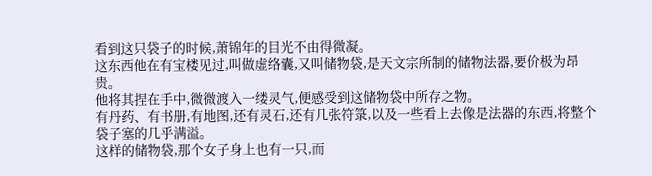看到这只袋子的时候,萧锦年的目光不由得微凝。
这东西他在有宝楼见过,叫做虚络囊,又叫储物袋,是天文宗所制的储物法器,要价极为昂贵。
他将其捏在手中,微微渡入一缕灵气,便感受到这储物袋中所存之物。
有丹药、有书册,有地图,还有灵石,还有几张符箓,以及一些看上去像是法器的东西,将整个袋子塞的几乎满溢。
这样的储物袋,那个女子身上也有一只,而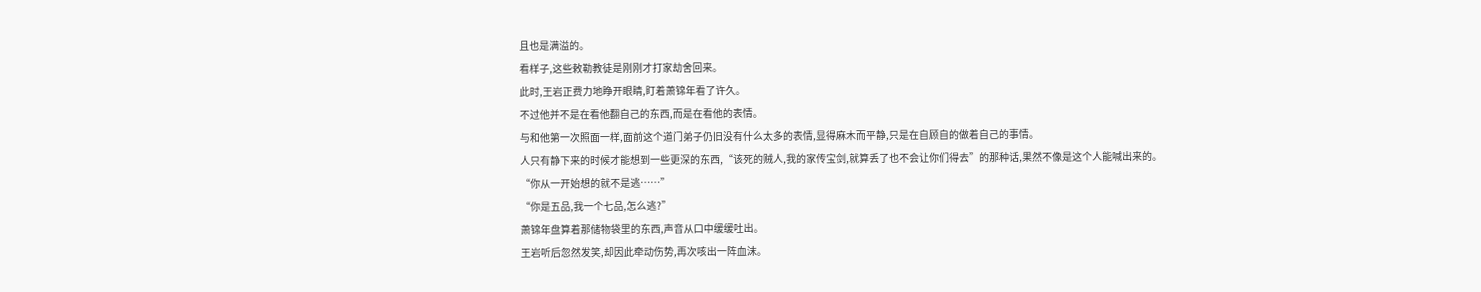且也是满溢的。
看样子,这些敕勒教徒是刚刚才打家劫舍回来。
此时,王岩正费力地睁开眼睛,盯着萧锦年看了许久。
不过他并不是在看他翻自己的东西,而是在看他的表情。
与和他第一次照面一样,面前这个道门弟子仍旧没有什么太多的表情,显得麻木而平静,只是在自顾自的做着自己的事情。
人只有静下来的时候才能想到一些更深的东西,“该死的贼人,我的家传宝剑,就算丢了也不会让你们得去”的那种话,果然不像是这个人能喊出来的。
“你从一开始想的就不是逃……”
“你是五品,我一个七品,怎么逃?”
萧锦年盘算着那储物袋里的东西,声音从口中缓缓吐出。
王岩听后忽然发笑,却因此牵动伤势,再次咳出一阵血沫。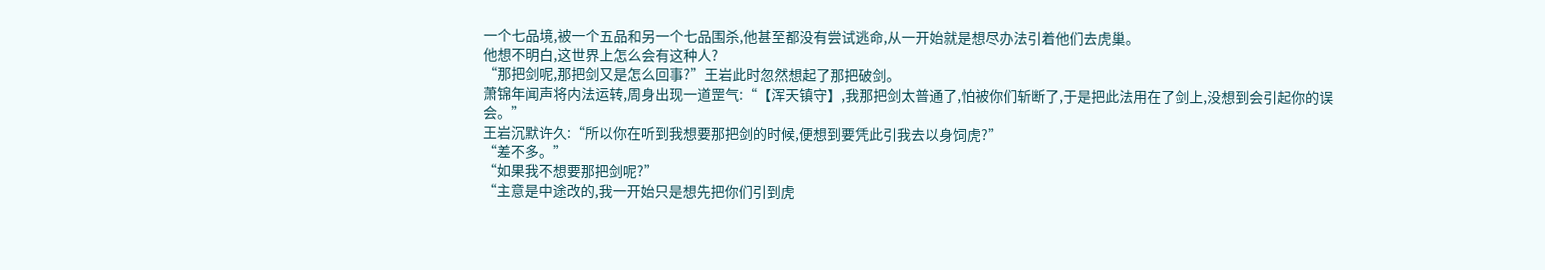一个七品境,被一个五品和另一个七品围杀,他甚至都没有尝试逃命,从一开始就是想尽办法引着他们去虎巢。
他想不明白,这世界上怎么会有这种人?
“那把剑呢,那把剑又是怎么回事?”王岩此时忽然想起了那把破剑。
萧锦年闻声将内法运转,周身出现一道罡气:“【浑天镇守】,我那把剑太普通了,怕被你们斩断了,于是把此法用在了剑上,没想到会引起你的误会。”
王岩沉默许久:“所以你在听到我想要那把剑的时候,便想到要凭此引我去以身饲虎?”
“差不多。”
“如果我不想要那把剑呢?”
“主意是中途改的,我一开始只是想先把你们引到虎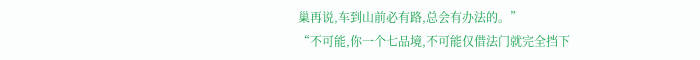巢再说,车到山前必有路,总会有办法的。”
“不可能,你一个七品境,不可能仅借法门就完全挡下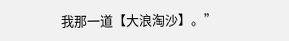我那一道【大浪淘沙】。”